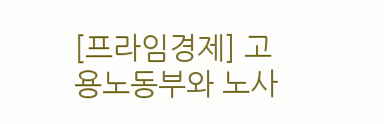[프라임경제] 고용노동부와 노사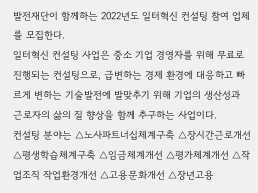발전재단이 함께하는 2022년도 일터혁신 컨설팅 참여 업체를 모집한다.
일터혁신 컨설팅 사업은 중소 기업 경영자를 위해 무료로 진행되는 컨설팅으로, 급변하는 경제 환경에 대응하고 빠르게 변하는 기술발전에 발맞추기 위해 기업의 생산성과 근로자의 삶의 질 향상을 함께 추구하는 사업이다.
컨설팅 분야는 △노사파트너십체계구축 △장시간근로개선 △평생학습체계구축 △임금체계개선 △평가체계개선 △작업조직 작업환경개선 △고용문화개선 △장년고용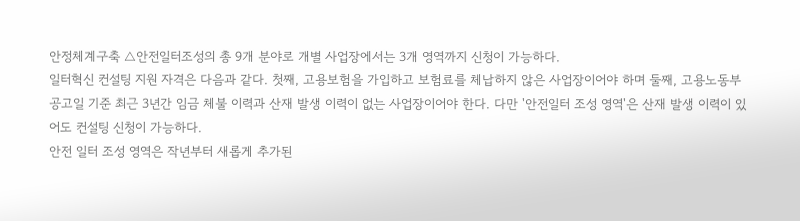안정체계구축 △안전일터조성의 총 9개 분야로 개별 사업장에서는 3개 영역까지 신청이 가능하다.
일터혁신 컨설팅 지원 자격은 다음과 같다. 첫째, 고용보험을 가입하고 보험료를 체납하지 않은 사업장이어야 하며 둘째, 고용노동부 공고일 기준 최근 3년간 임금 체불 이력과 산재 발생 이력이 없는 사업장이어야 한다. 다만 '안전일터 조성 영역'은 산재 발생 이력이 있어도 컨설팅 신청이 가능하다.
안전 일터 조성 영역은 작년부터 새롭게 추가된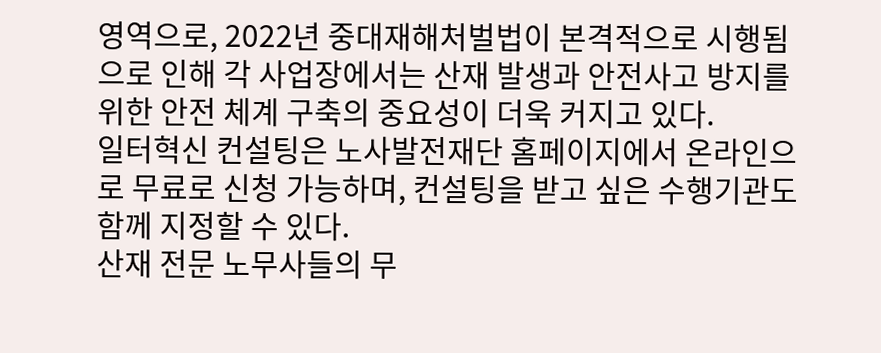영역으로, 2022년 중대재해처벌법이 본격적으로 시행됨으로 인해 각 사업장에서는 산재 발생과 안전사고 방지를 위한 안전 체계 구축의 중요성이 더욱 커지고 있다.
일터혁신 컨설팅은 노사발전재단 홈페이지에서 온라인으로 무료로 신청 가능하며, 컨설팅을 받고 싶은 수행기관도 함께 지정할 수 있다.
산재 전문 노무사들의 무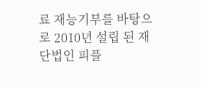료 재능기부를 바탕으로 2010년 설립 된 재단법인 피플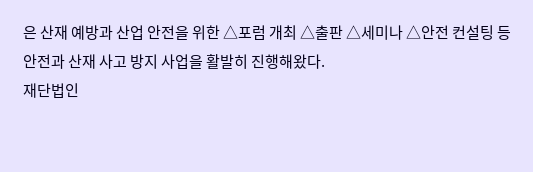은 산재 예방과 산업 안전을 위한 △포럼 개최 △출판 △세미나 △안전 컨설팅 등 안전과 산재 사고 방지 사업을 활발히 진행해왔다.
재단법인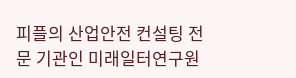피플의 산업안전 컨설팅 전문 기관인 미래일터연구원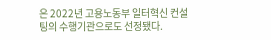은 2022년 고용노동부 일터혁신 컨설팅의 수행기관으로도 선정됐다.